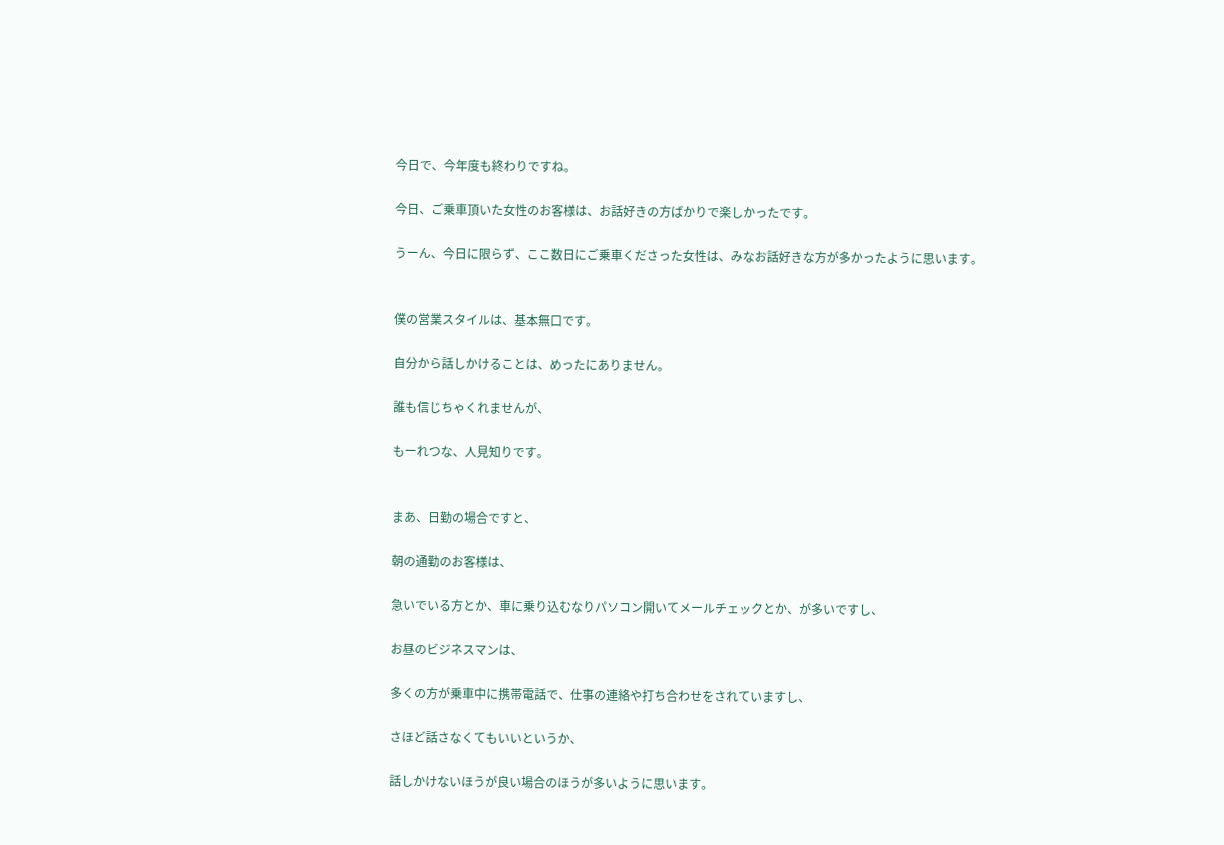今日で、今年度も終わりですね。

今日、ご乗車頂いた女性のお客様は、お話好きの方ばかりで楽しかったです。

うーん、今日に限らず、ここ数日にご乗車くださった女性は、みなお話好きな方が多かったように思います。


僕の営業スタイルは、基本無口です。

自分から話しかけることは、めったにありません。

誰も信じちゃくれませんが、

もーれつな、人見知りです。


まあ、日勤の場合ですと、

朝の通勤のお客様は、

急いでいる方とか、車に乗り込むなりパソコン開いてメールチェックとか、が多いですし、

お昼のビジネスマンは、

多くの方が乗車中に携帯電話で、仕事の連絡や打ち合わせをされていますし、

さほど話さなくてもいいというか、

話しかけないほうが良い場合のほうが多いように思います。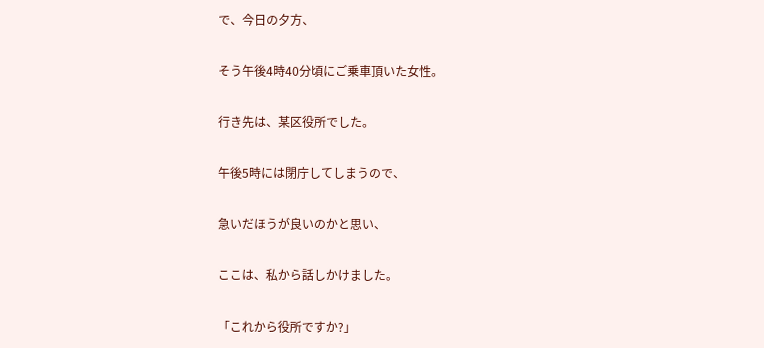で、今日の夕方、

そう午後4時40分頃にご乗車頂いた女性。

行き先は、某区役所でした。

午後5時には閉庁してしまうので、

急いだほうが良いのかと思い、

ここは、私から話しかけました。

「これから役所ですか?」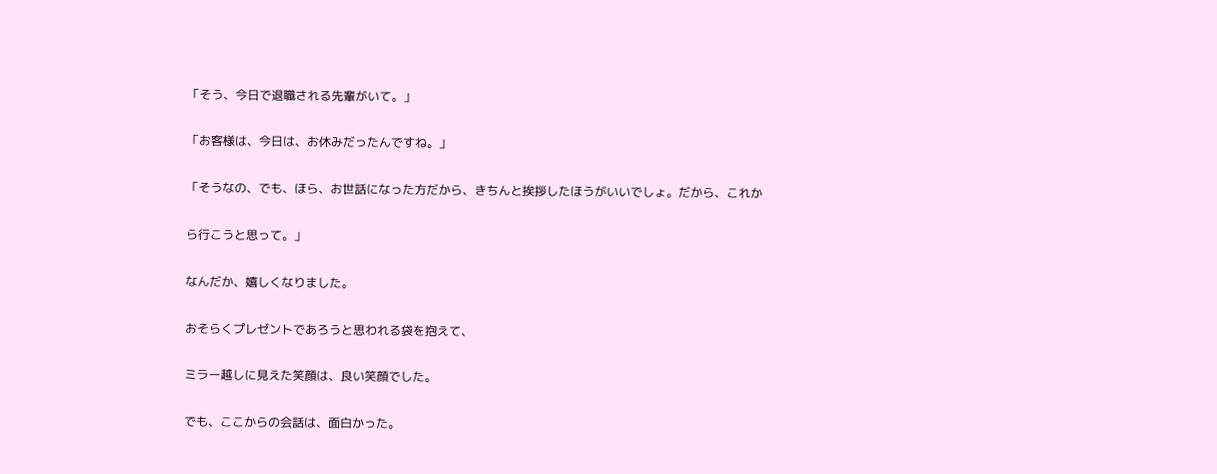「そう、今日で退職される先輩がいて。」

「お客様は、今日は、お休みだったんですね。」

「そうなの、でも、ほら、お世話になった方だから、きちんと挨拶したほうがいいでしょ。だから、これか

ら行こうと思って。」

なんだか、嬉しくなりました。

おそらくプレゼントであろうと思われる袋を抱えて、

ミラー越しに見えた笑顔は、良い笑顔でした。

でも、ここからの会話は、面白かった。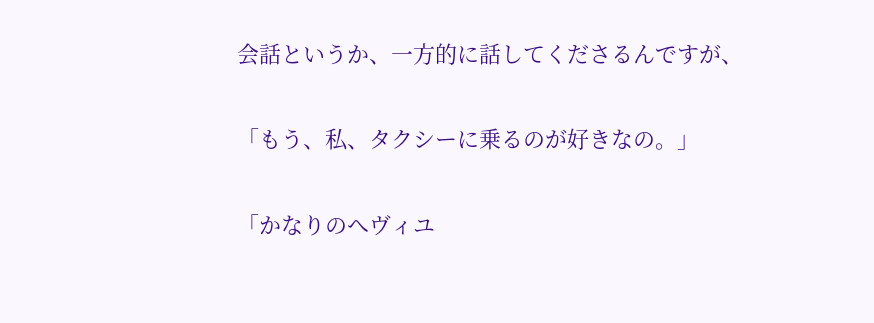会話というか、一方的に話してくださるんですが、

「もう、私、タクシーに乗るのが好きなの。」

「かなりのへヴィユ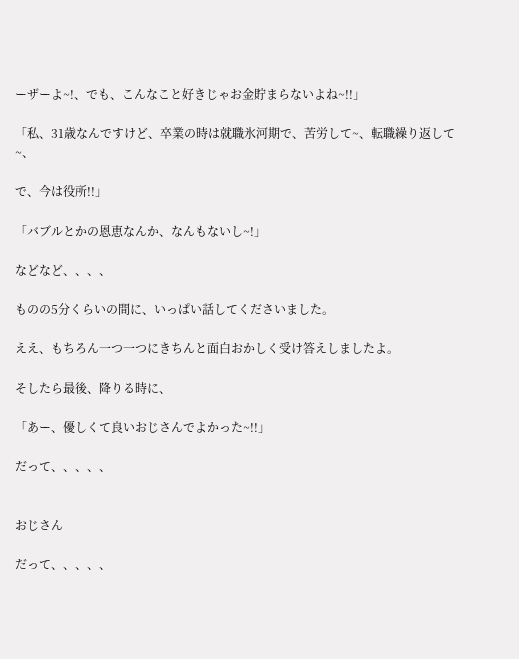ーザーよ~!、でも、こんなこと好きじゃお金貯まらないよね~!!」

「私、31歳なんですけど、卒業の時は就職氷河期で、苦労して~、転職繰り返して~、

で、今は役所!!」

「バブルとかの恩恵なんか、なんもないし~!」

などなど、、、、

ものの5分くらいの間に、いっぱい話してくださいました。

ええ、もちろん一つ一つにきちんと面白おかしく受け答えしましたよ。

そしたら最後、降りる時に、

「あー、優しくて良いおじさんでよかった~!!」

だって、、、、、


おじさん

だって、、、、、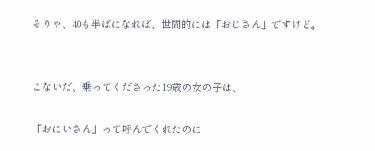そりゃ、40も半ばになれば、世間的には「おじさん」ですけど。


こないだ、乗ってくださった19歳の女の子は、

「おにいさん」って呼んでくれたのに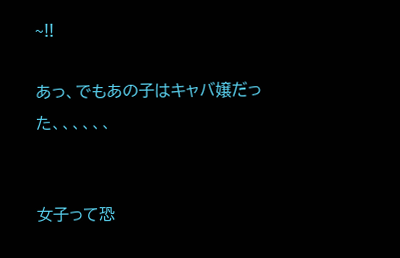~!!

あっ、でもあの子はキャバ嬢だった、、、、、、


女子って恐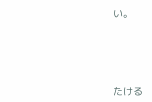い。





たける